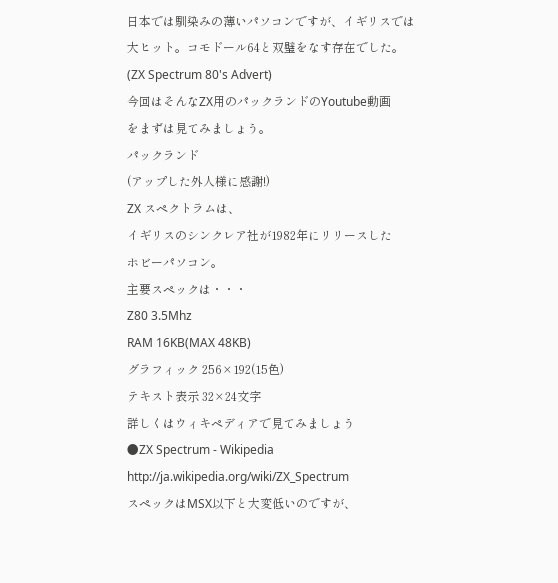日本では馴染みの薄いパソコンですが、イギリスでは
大ヒット。コモドール64と双璧をなす存在でした。
(ZX Spectrum 80's Advert)
今回はそんなZX用のパックランドのYoutube動画
をまずは見てみましょう。
パックランド
(アップした外人様に感謝!)
ZX スペクトラムは、
イギリスのシンクレア社が1982年にリリースした
ホビーパソコン。
主要スペックは・・・
Z80 3.5Mhz
RAM 16KB(MAX 48KB)
グラフィック 256×192(15色)
テキスト表示 32×24文字
詳しくはウィキペディアで見てみましょう
●ZX Spectrum - Wikipedia
http://ja.wikipedia.org/wiki/ZX_Spectrum
スペックはMSX以下と大変低いのですが、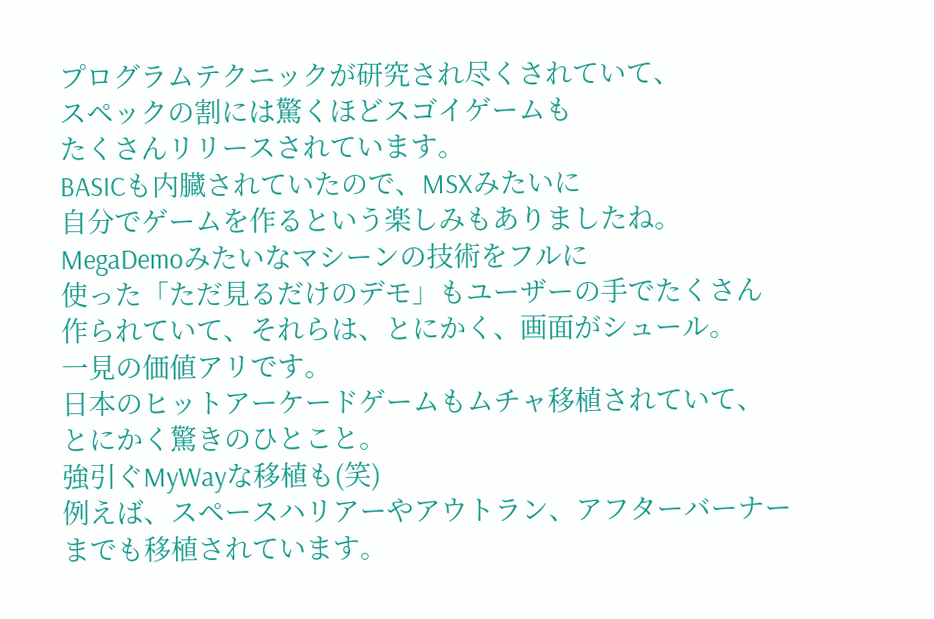プログラムテクニックが研究され尽くされていて、
スペックの割には驚くほどスゴイゲームも
たくさんリリースされています。
BASICも内臓されていたので、MSXみたいに
自分でゲームを作るという楽しみもありましたね。
MegaDemoみたいなマシーンの技術をフルに
使った「ただ見るだけのデモ」もユーザーの手でたくさん
作られていて、それらは、とにかく、画面がシュール。
一見の価値アリです。
日本のヒットアーケードゲームもムチャ移植されていて、
とにかく驚きのひとこと。
強引ぐMyWayな移植も(笑)
例えば、スペースハリアーやアウトラン、アフターバーナー
までも移植されています。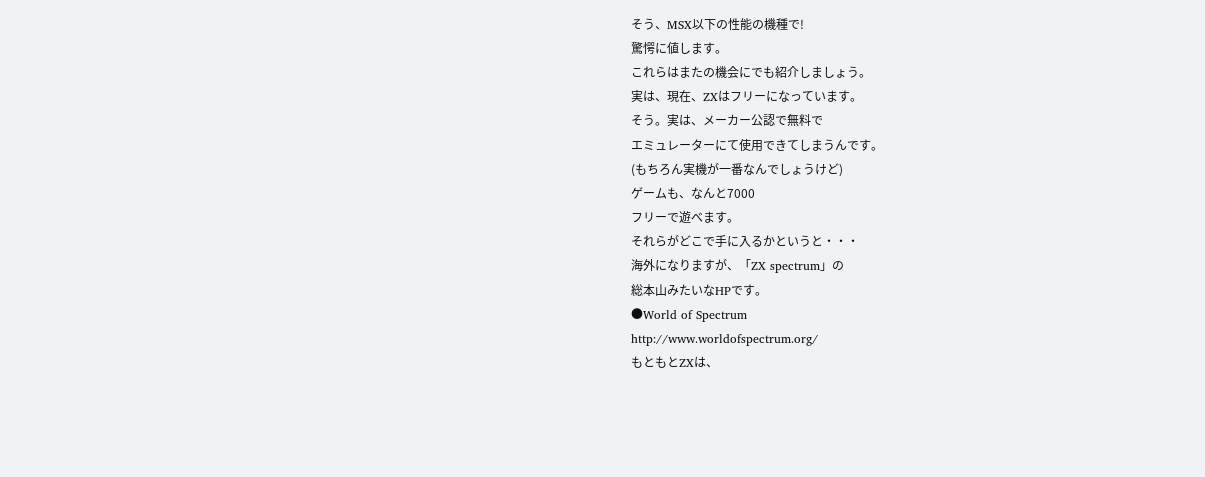そう、MSX以下の性能の機種で!
驚愕に値します。
これらはまたの機会にでも紹介しましょう。
実は、現在、ZXはフリーになっています。
そう。実は、メーカー公認で無料で
エミュレーターにて使用できてしまうんです。
(もちろん実機が一番なんでしょうけど)
ゲームも、なんと7000
フリーで遊べます。
それらがどこで手に入るかというと・・・
海外になりますが、「ZX spectrum」の
総本山みたいなHPです。
●World of Spectrum
http://www.worldofspectrum.org/
もともとZXは、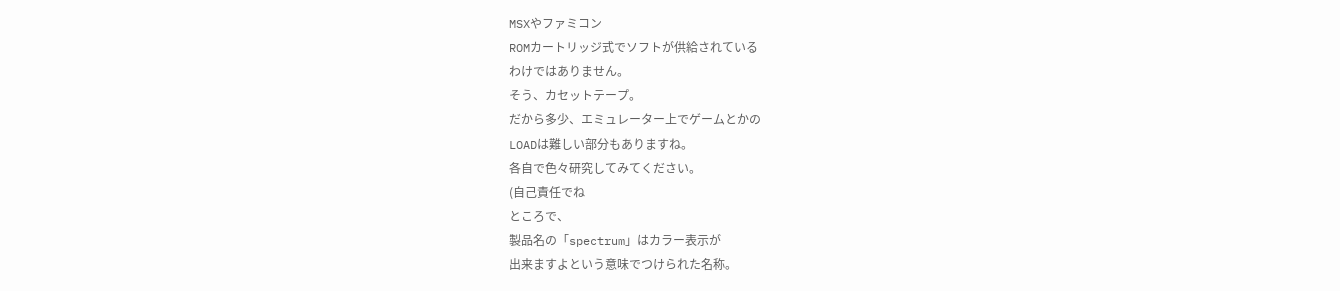MSXやファミコン
ROMカートリッジ式でソフトが供給されている
わけではありません。
そう、カセットテープ。
だから多少、エミュレーター上でゲームとかの
LOADは難しい部分もありますね。
各自で色々研究してみてください。
(自己責任でね
ところで、
製品名の「spectrum」はカラー表示が
出来ますよという意味でつけられた名称。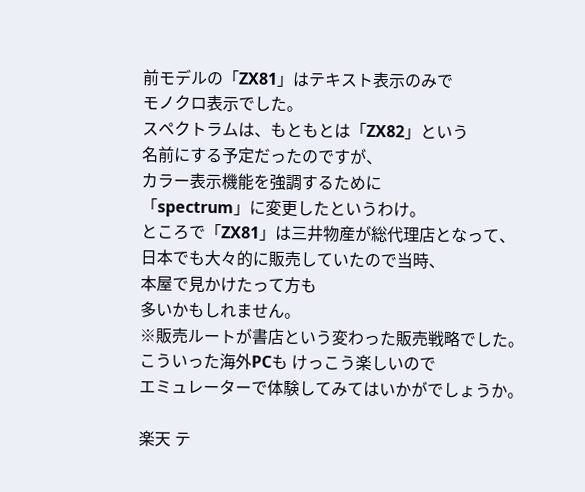前モデルの「ZX81」はテキスト表示のみで
モノクロ表示でした。
スペクトラムは、もともとは「ZX82」という
名前にする予定だったのですが、
カラー表示機能を強調するために
「spectrum」に変更したというわけ。
ところで「ZX81」は三井物産が総代理店となって、
日本でも大々的に販売していたので当時、
本屋で見かけたって方も
多いかもしれません。
※販売ルートが書店という変わった販売戦略でした。
こういった海外PCも けっこう楽しいので
エミュレーターで体験してみてはいかがでしょうか。

楽天 テ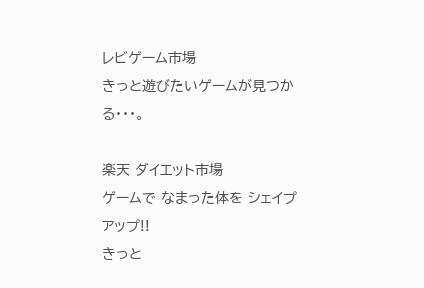レビゲーム市場
きっと遊びたいゲームが見つかる・・・。

楽天 ダイエット市場
ゲームで なまった体を シェイプアップ!!
きっと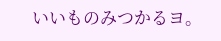いいものみつかるヨ。